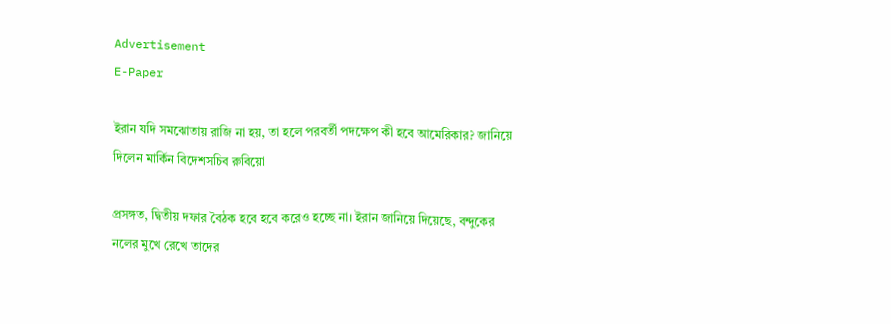Advertisement
E-Paper

ইরান যদি সমঝোতায় রাজি না হয়, তা হলে পরবর্তী পদক্ষেপ কী হবে আমেরিকার? জানিয়ে দিলেন মার্কিন বিদেশসচিব রুবিয়ো

প্রসঙ্গত, দ্বিতীয় দফার বৈঠক হবে হবে করেও হচ্ছে না। ইরান জানিয়ে দিয়েছে, বন্দুকের নলের মুখে রেখে তাদের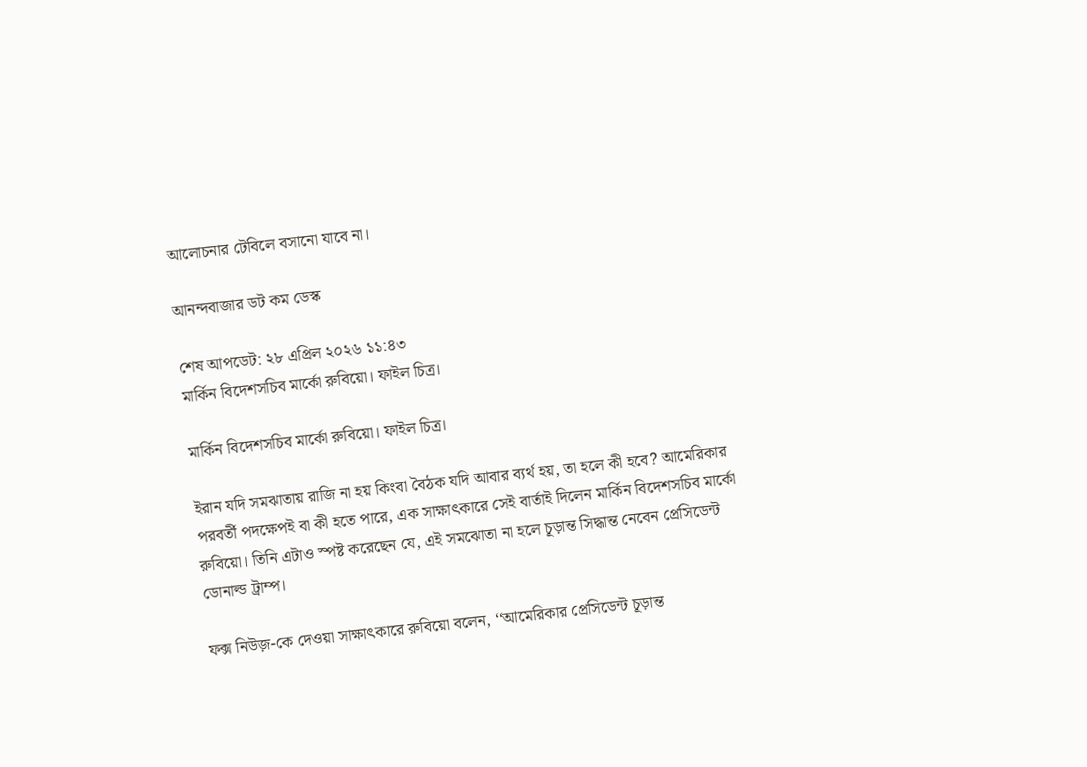আলোচনার টেবিলে বসানো যাবে না।

আনন্দবাজার ডট কম ডেস্ক

শেষ আপডেট: ২৮ এপ্রিল ২০২৬ ১১:৪৩
মার্কিন বিদেশসচিব মার্কো রুবিয়ো। ফাইল চিত্র।

মার্কিন বিদেশসচিব মার্কো রুবিয়ো। ফাইল চিত্র।

ইরান যদি সমঝাতায় রাজি না হয় কিংবা বৈঠক যদি আবার ব্যর্থ হয়, তা হলে কী হবে? আমেরিকার পরবর্তী পদক্ষেপই বা কী হতে পারে, এক সাক্ষাৎকারে সেই বার্তাই দিলেন মার্কিন বিদেশসচিব মার্কো রুবিয়ো। তিনি এটাও স্পষ্ট করেছেন যে, এই সমঝোতা না হলে চূড়ান্ত সিদ্ধান্ত নেবেন প্রেসিডেন্ট ডোনাল্ড ট্রাম্প।

ফক্স নিউজ়-কে দেওয়া সাক্ষাৎকারে রুবিয়ো বলেন, ‘‘আমেরিকার প্রেসিডেন্ট চূড়ান্ত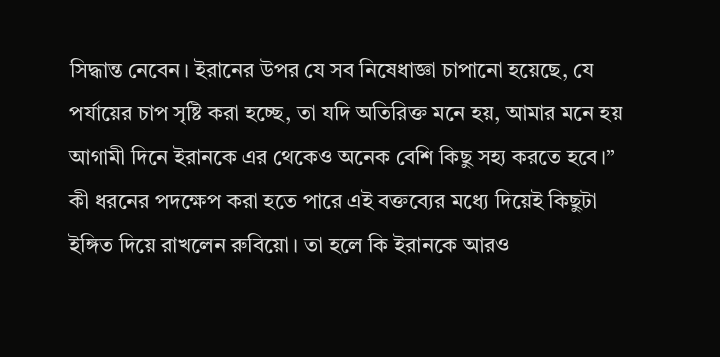সিদ্ধান্ত নেবেন। ইরানের উপর যে সব নিষেধাজ্ঞা চাপানো হয়েছে, যে পর্যায়ের চাপ সৃষ্টি করা হচ্ছে, তা যদি অতিরিক্ত মনে হয়, আমার মনে হয় আগামী দিনে ইরানকে এর থেকেও অনেক বেশি কিছু সহ্য করতে হবে।’’ কী ধরনের পদক্ষেপ করা হতে পারে এই বক্তব্যের মধ্যে দিয়েই কিছুটা ইঙ্গিত দিয়ে রাখলেন রুবিয়ো। তা হলে কি ইরানকে আরও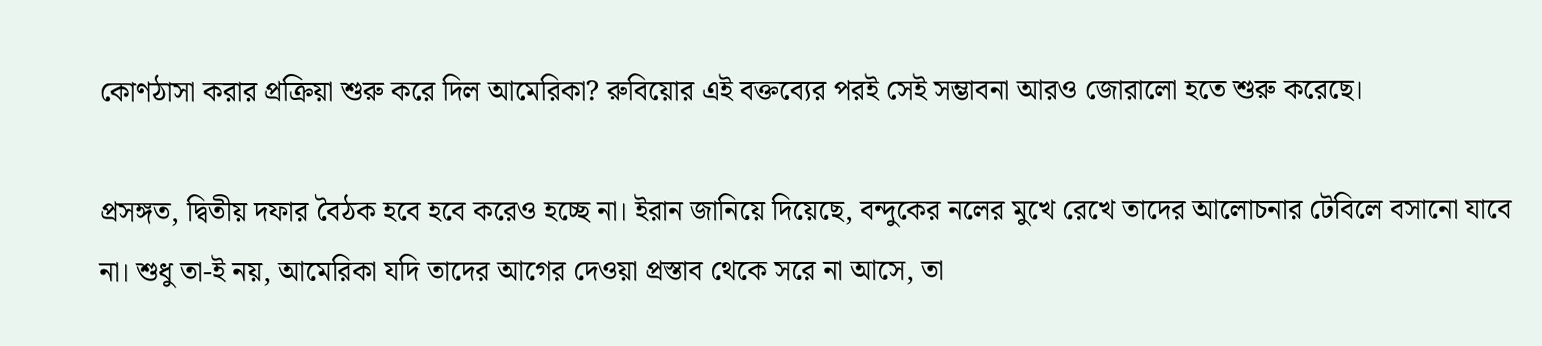কোণঠাসা করার প্রক্রিয়া শুরু করে দিল আমেরিকা? রুবিয়োর এই বক্তব্যের পরই সেই সম্ভাবনা আরও জোরালো হতে শুরু করেছে।

প্রসঙ্গত, দ্বিতীয় দফার বৈঠক হবে হবে করেও হচ্ছে না। ইরান জানিয়ে দিয়েছে, বন্দুকের নলের মুখে রেখে তাদের আলোচনার টেবিলে বসানো যাবে না। শুধু তা-ই নয়, আমেরিকা যদি তাদের আগের দেওয়া প্রস্তাব থেকে সরে না আসে, তা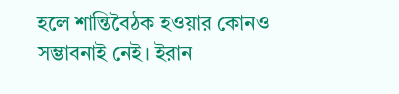হলে শান্তিবৈঠক হওয়ার কোনও সম্ভাবনাই নেই। ইরান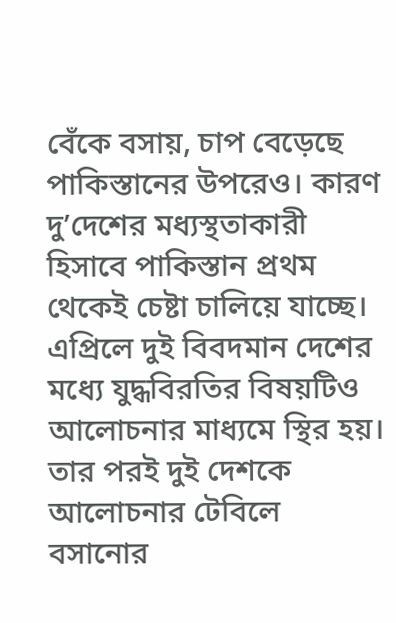বেঁকে বসায়, চাপ বেড়েছে পাকিস্তানের উপরেও। কারণ দু’দেশের মধ্যস্থতাকারী হিসাবে পাকিস্তান প্রথম থেকেই চেষ্টা চালিয়ে যাচ্ছে। এপ্রিলে দুই বিবদমান দেশের মধ্যে যুদ্ধবিরতির বিষয়টিও আলোচনার মাধ্যমে স্থির হয়। তার পরই দুই দেশকে আলোচনার টেবিলে বসানোর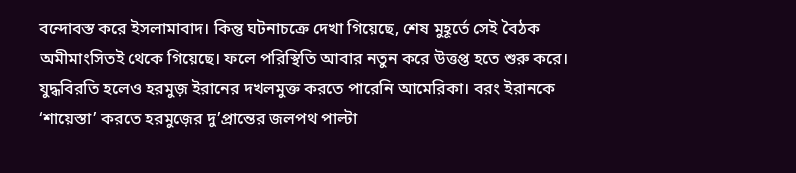বন্দোবস্ত করে ইসলামাবাদ। কিন্তু ঘটনাচক্রে দেখা গিয়েছে, শেষ মুহূর্তে সেই বৈঠক অমীমাংসিতই থেকে গিয়েছে। ফলে পরিস্থিতি আবার নতুন করে উত্তপ্ত হতে শুরু করে। যুদ্ধবিরতি হলেও হরমুজ় ইরানের দখলমুক্ত করতে পারেনি আমেরিকা। বরং ইরানকে ‘শায়েস্তা’ করতে হরমুজ়ের দু’প্রান্তের জলপথ পাল্টা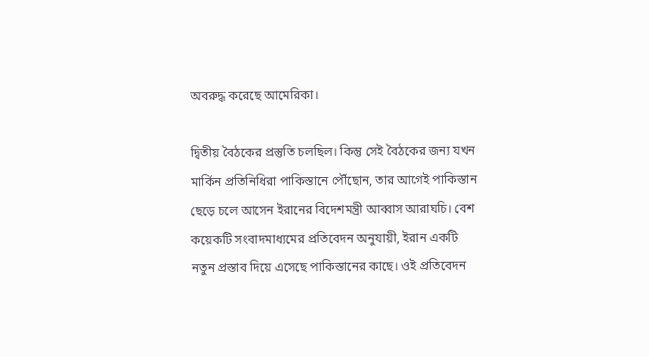অবরুদ্ধ করেছে আমেরিকা।

দ্বিতীয় বৈঠকের প্রস্তুতি চলছিল। কিন্তু সেই বৈঠকের জন্য যখন মার্কিন প্রতিনিধিরা পাকিস্তানে পৌঁছোন, তার আগেই পাকিস্তান ছেড়ে চলে আসেন ইরানের বিদেশমন্ত্রী আব্বাস আরাঘচি। বেশ কয়েকটি সংবাদমাধ্যমের প্রতিবেদন অনুযায়ী, ইরান একটি নতুন প্রস্তাব দিয়ে এসেছে পাকিস্তানের কাছে। ওই প্রতিবেদন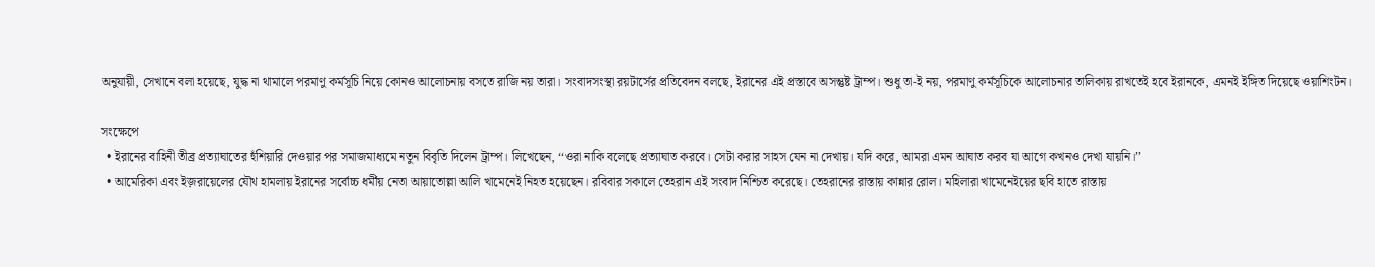অনুযায়ী, সেখানে বলা হয়েছে, যুদ্ধ না থামালে পরমাণু কর্মসূচি নিয়ে কোনও আলোচনায় বসতে রাজি নয় তারা। সংবাদসংস্থা রয়টার্সের প্রতিবেদন বলছে, ইরানের এই প্রস্তাবে অসন্তুষ্ট ট্রাম্প। শুধু তা-ই নয়, পরমাণু কর্মসূচিকে আলোচনার তালিকায় রাখতেই হবে ইরানকে, এমনই ইঙ্গিত দিয়েছে ওয়াশিংটন।

সংক্ষেপে
  • ইরানের বাহিনী তীব্র প্রত্যাঘাতের হুঁশিয়ারি দেওয়ার পর সমাজমাধ্যমে নতুন বিবৃতি দিলেন ট্রাম্প। লিখেছেন, ‘‘ওরা নাকি বলেছে প্রত্যাঘাত করবে। সেটা করার সাহস যেন না দেখায়। যদি করে, আমরা এমন আঘাত করব যা আগে কখনও দেখা যায়নি।’’
  • আমেরিকা এবং ইজ়রায়েলের যৌথ হামলায় ইরানের সর্বোচ্চ ধর্মীয় নেতা আয়াতোল্লা আলি খামেনেই নিহত হয়েছেন। রবিবার সকালে তেহরান এই সংবাদ নিশ্চিত করেছে। তেহরানের রাস্তায় কান্নার রোল। মহিলারা খামেনেইয়ের ছবি হাতে রাস্তায়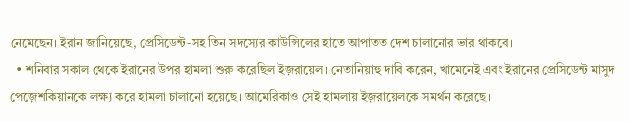নেমেছেন। ইরান জানিয়েছে, প্রেসিডেন্ট-সহ তিন সদস্যের কাউন্সিলের হাতে আপাতত দেশ চালানোর ভার থাকবে।
  • শনিবার সকাল থেকে ইরানের উপর হামলা শুরু করেছিল ইজ়রায়েল। নেতানিয়াহু দাবি করেন, খামেনেই এবং ইরানের প্রেসিডেন্ট মাসুদ পেজ়েশকিয়ানকে লক্ষ্য করে হামলা চালানো হয়েছে। আমেরিকাও সেই হামলায় ইজ়রায়েলকে সমর্থন করেছে।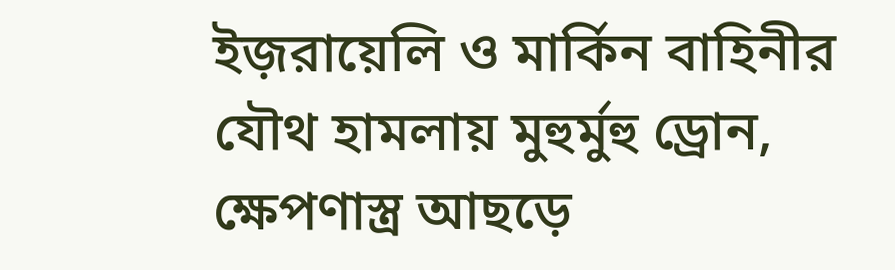ইজ়রায়েলি ও মার্কিন বাহিনীর যৌথ হামলায় মুহুর্মুহু ড্রোন, ক্ষেপণাস্ত্র আছড়ে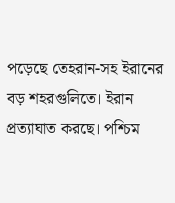পড়েছে তেহরান-সহ ইরানের বড় শহরগুলিতে। ইরান প্রত্যাঘাত করছে। পশ্চিম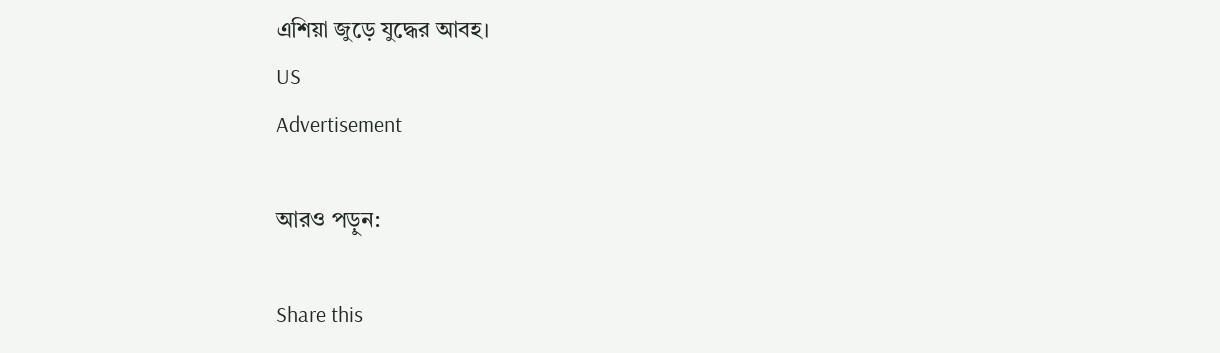এশিয়া জুড়ে যুদ্ধের আবহ।
US
Advertisement

আরও পড়ুন:

Share this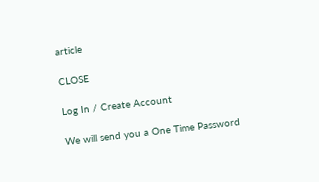article

CLOSE

Log In / Create Account

We will send you a One Time Password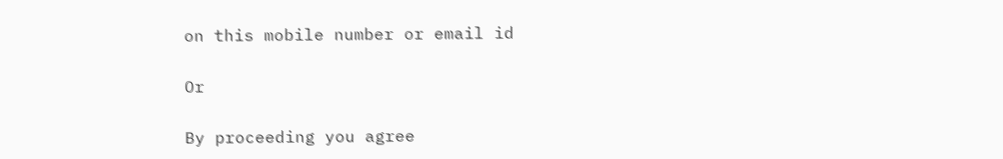on this mobile number or email id

Or

By proceeding you agree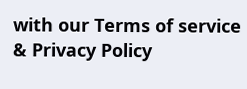with our Terms of service & Privacy Policy